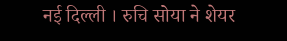नई दिल्ली । रुचि सोया ने शेयर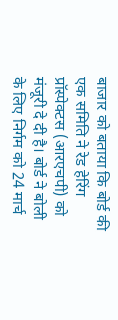बाजार को बताया कि बोर्ड की एक समिति ने रेड हेरिंग प्रॉस्पेक्टस (आरएचपी) को मंजूरी दे दी है। बोर्ड ने बोली के लिए निर्गम को 24 मार्च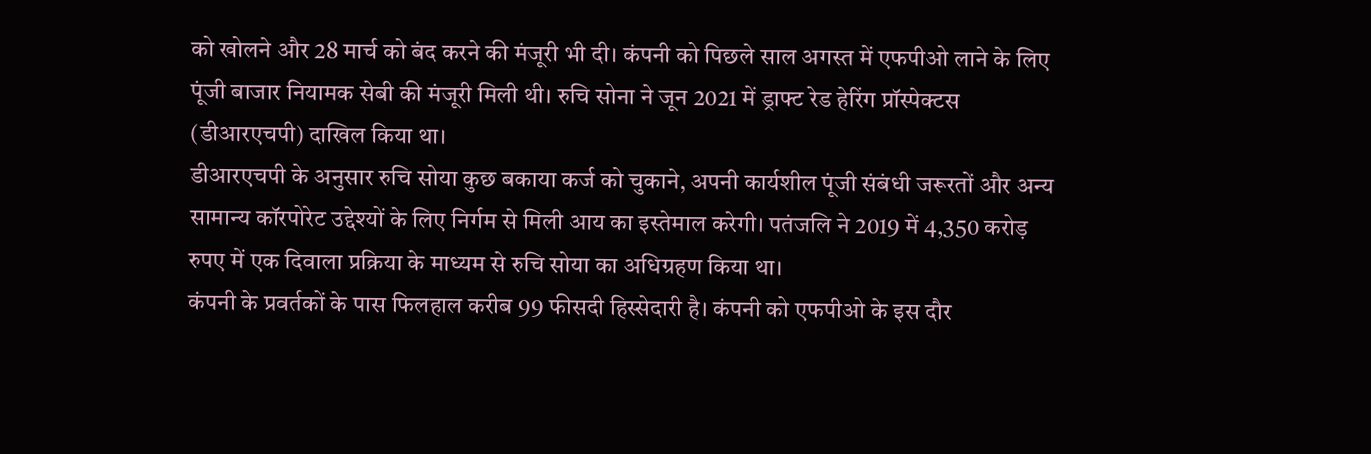को खोलने और 28 मार्च को बंद करने की मंजूरी भी दी। कंपनी को पिछले साल अगस्त में एफपीओ लाने के लिए पूंजी बाजार नियामक सेबी की मंजूरी मिली थी। रुचि सोना ने जून 2021 में ड्राफ्ट रेड हेरिंग प्रॉस्पेक्टस (डीआरएचपी) दाखिल किया था।
डीआरएचपी के अनुसार रुचि सोया कुछ बकाया कर्ज को चुकाने, अपनी कार्यशील पूंजी संबंधी जरूरतों और अन्य सामान्य कॉरपोरेट उद्देश्यों के लिए निर्गम से मिली आय का इस्तेमाल करेगी। पतंजलि ने 2019 में 4,350 करोड़ रुपए में एक दिवाला प्रक्रिया के माध्यम से रुचि सोया का अधिग्रहण किया था।
कंपनी के प्रवर्तकों के पास फिलहाल करीब 99 फीसदी हिस्सेदारी है। कंपनी को एफपीओ के इस दौर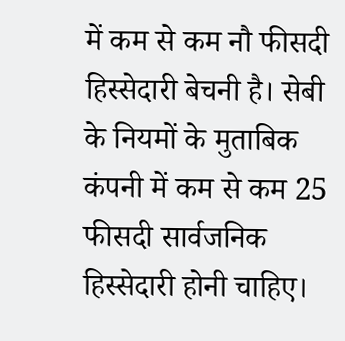में कम से कम नौ फीसदी हिस्सेदारी बेचनी है। सेबी के नियमों के मुताबिक कंपनी में कम से कम 25 फीसदी सार्वजनिक हिस्सेदारी होनी चाहिए।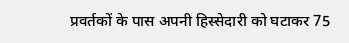प्रवर्तकों के पास अपनी हिस्सेदारी को घटाकर 75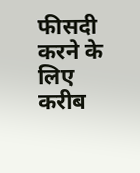फीसदी करने के लिए करीब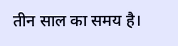तीन साल का समय है।